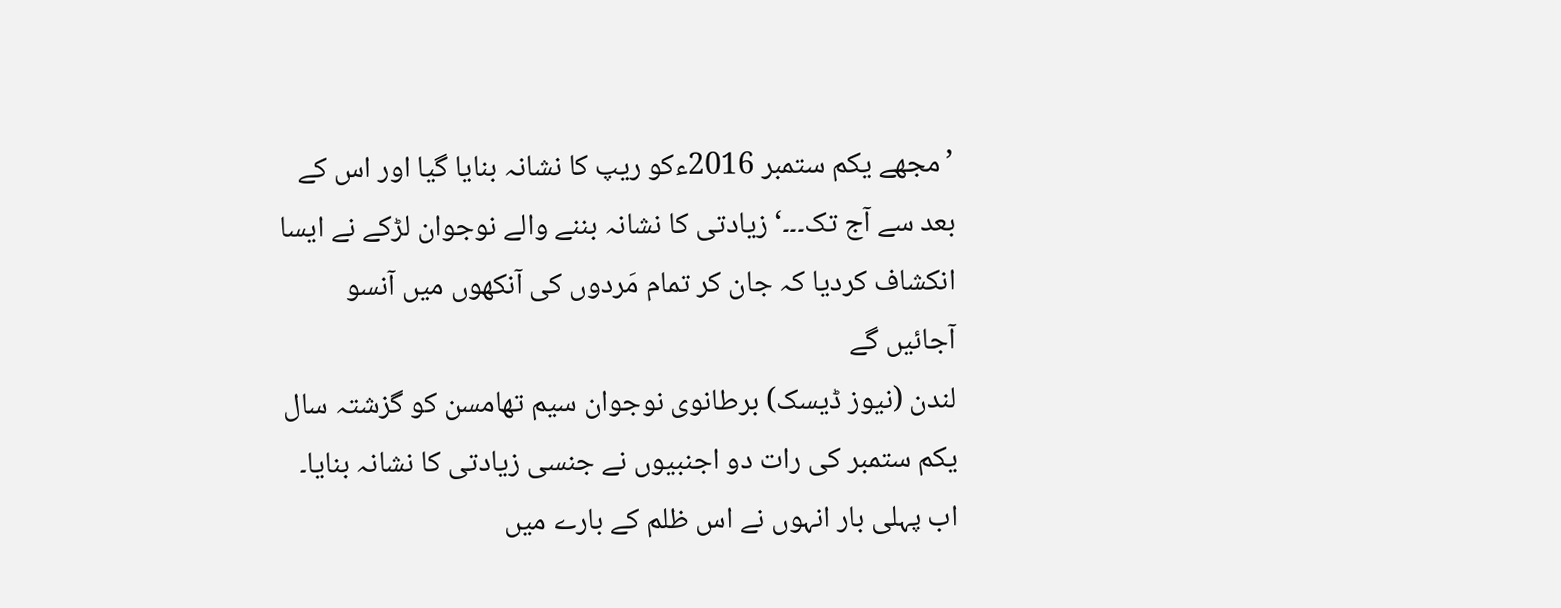’مجھے یکم ستمبر 2016ءکو ریپ کا نشانہ بنایا گیا اور اس کے بعد سے آج تک۔۔۔‘ زیادتی کا نشانہ بننے والے نوجوان لڑکے نے ایسا انکشاف کردیا کہ جان کر تمام مَردوں کی آنکھوں میں آنسو آجائیں گے
لندن (نیوز ڈیسک) برطانوی نوجوان سیم تھامسن کو گزشتہ سال یکم ستمبر کی رات دو اجنبیوں نے جنسی زیادتی کا نشانہ بنایا۔ اب پہلی بار انہوں نے اس ظلم کے بارے میں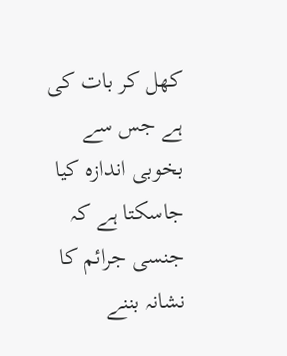کھل کر بات کی ہے جس سے بخوبی اندازہ کیا جاسکتا ہے کہ جنسی جرائم کا نشانہ بننے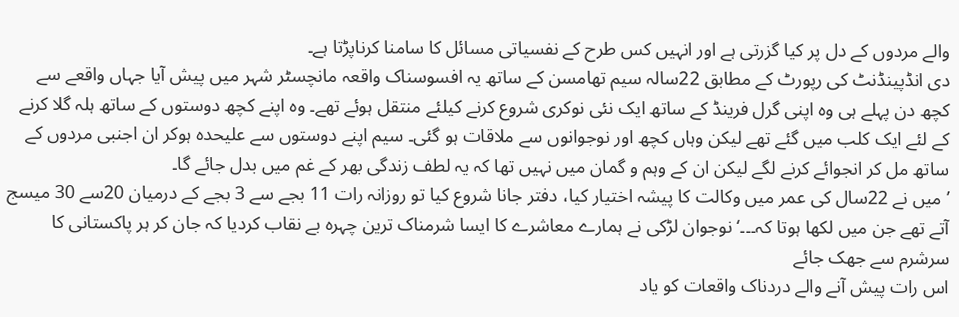والے مردوں کے دل پر کیا گزرتی ہے اور انہیں کس طرح کے نفسیاتی مسائل کا سامنا کرناپڑتا ہے۔
دی انڈپینڈنٹ کی رپورٹ کے مطابق 22سالہ سیم تھامسن کے ساتھ یہ افسوسناک واقعہ مانچسٹر شہر میں پیش آیا جہاں واقعے سے کچھ دن پہلے ہی وہ اپنی گرل فرینڈ کے ساتھ ایک نئی نوکری شروع کرنے کیلئے منتقل ہوئے تھے۔ وہ اپنے کچھ دوستوں کے ساتھ ہلہ گلا کرنے کے لئے ایک کلب میں گئے تھے لیکن وہاں کچھ اور نوجوانوں سے ملاقات ہو گئی۔ سیم اپنے دوستوں سے علیحدہ ہوکر ان اجنبی مردوں کے ساتھ مل کر انجوائے کرنے لگے لیکن ان کے وہم و گمان میں نہیں تھا کہ یہ لطف زندگی بھر کے غم میں بدل جائے گا۔
’میں نے 22سال کی عمر میں وکالت کا پیشہ اختیار کیا، دفتر جانا شروع کیا تو روزانہ رات 11 بجے سے 3 بجے کے درمیان 20سے 30 میسج آتے تھے جن میں لکھا ہوتا کہ۔۔۔‘ نوجوان لڑکی نے ہمارے معاشرے کا ایسا شرمناک ترین چہرہ بے نقاب کردیا کہ جان کر ہر پاکستانی کا سرشرم سے جھک جائے
اس رات پیش آنے والے دردناک واقعات کو یاد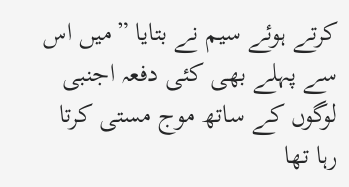کرتے ہوئے سیم نے بتایا ”میں اس سے پہلے بھی کئی دفعہ اجنبی لوگوں کے ساتھ موج مستی کرتا رہا تھا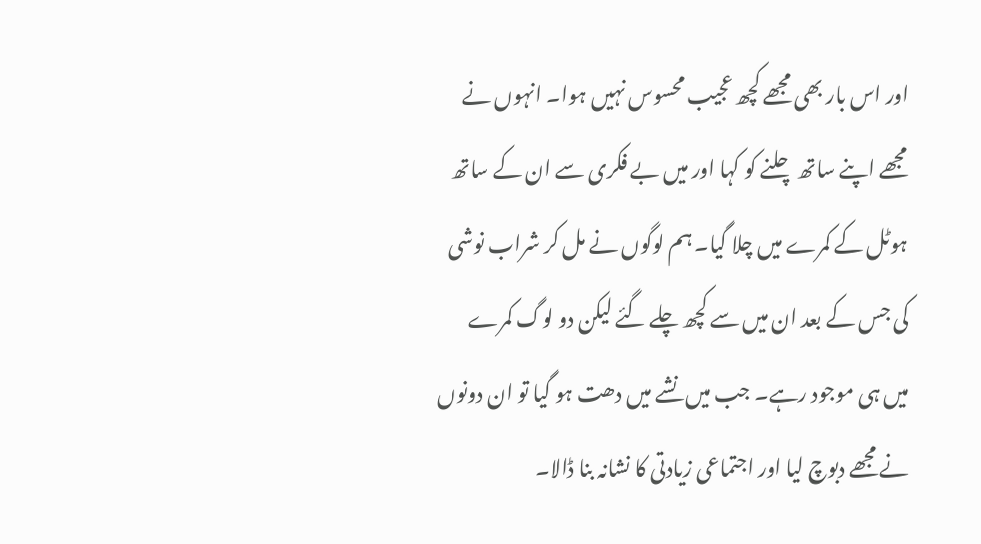اور اس بار بھی مجھے کچھ عجیب محسوس نہیں ہوا۔ انہوں نے مجھے اپنے ساتھ چلنے کو کہا اور میں بے فکری سے ان کے ساتھ ہوٹل کے کمرے میں چلا گیا۔ ہم لوگوں نے مل کر شراب نوشی کی جس کے بعد ان میں سے کچھ چلے گئے لیکن دو لوگ کمرے میں ہی موجود رہے۔ جب میں نشے میں دھت ہو گیا تو ان دونوں نے مجھے دبوچ لیا اور اجتماعی زیادتی کا نشانہ بنا ڈالا۔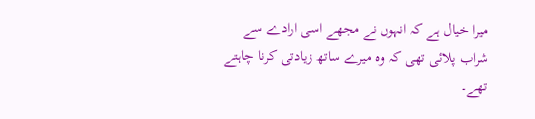میرا خیال ہے کہ انہوں نے مجھے اسی ارادے سے شراب پلائی تھی کہ وہ میرے ساتھ زیادتی کرنا چاہتے تھے۔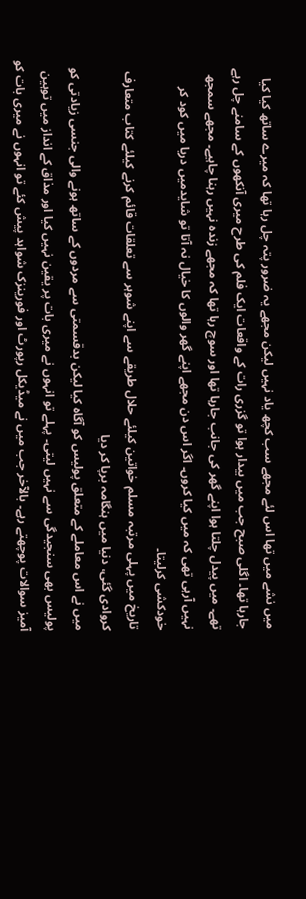میں نشے میں تھا اس لئے مجھے سب کچھ یاد نہیں لیکن مجھے یہ ضرور پتہ چل رہا تھا کہ میرے ساتھ کیا کیا جارہا تھا۔ اگلی صبح جب میں بیدار ہوا تو گزری رات کے واقعات ایک فلم کی طرح میری آنکھوں کے سامنے چل رہے تھے۔ میں پیدل چلتا ہوا اپنے گھر کی جانب جارہا تھا اور سوچ رہا تھا کہ مجھے زندہ نہیں رہنا چاہیے۔ مجھے سمجھ نہیں آرہی تھی کہ میں کیا کروں۔ اگر اس دن مجھے اپنے گھر والوں کا خیال نہ آتا تو شایدمیں دریا میں کود کر خودکشی کرلیتا۔
تاریخ میں پہلی مرتبہ مسلم خواتین کیلئے حلال طریقے سے اپنے شوہر سے تعلقات قائم کرنے کیلئے کتاب متعارف کروادی گئی، دنیا میں ہنگامہ برپا کر دیا
میں نے اس معاملے کے متعلق پولیس کو آگاہ کیا لیکن بدقسمتی سے مردوں کے ساتھ ہونے والی جنسی زیادتی کو پولیس بھی سنجیدگی سے نہیں لیتی۔ پہلے تو انہوں نے میری بات پر یقین نہیں کیا اور مذاق کے انداز میں توہین آمیز سوالات پوچھتے رہے۔ بالآخر جب میں نے میڈیکل رپورٹ اور فورینزک شواہد پیش کئے تو انہوں نے میری بات کو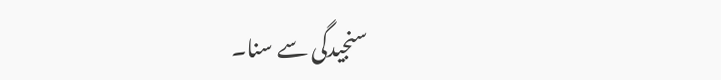سنجیدگی سے سنا۔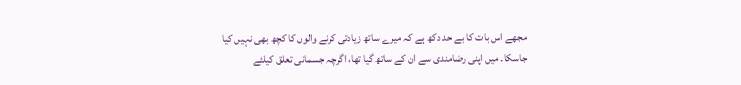مجھے اس بات کا بے حد دکھ ہے کہ میرے ساتھ زیادتی کرنے والوں کا کچھ بھی نہیں کیا جاسکا۔ میں اپنی رضامندی سے ان کے ساتھ گیا تھا، اگرچہ جسمانی تعلق کیلئے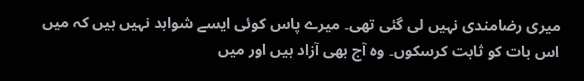میری رضامندی نہیں لی گئی تھی۔ میرے پاس کوئی ایسے شواہد نہیں ہیں کہ میں اس بات کو ثابت کرسکوں۔ وہ آج بھی آزاد ہیں اور میں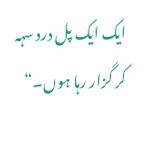ایک ایک پل درد سہہ کر گزار رہا ہوں۔“